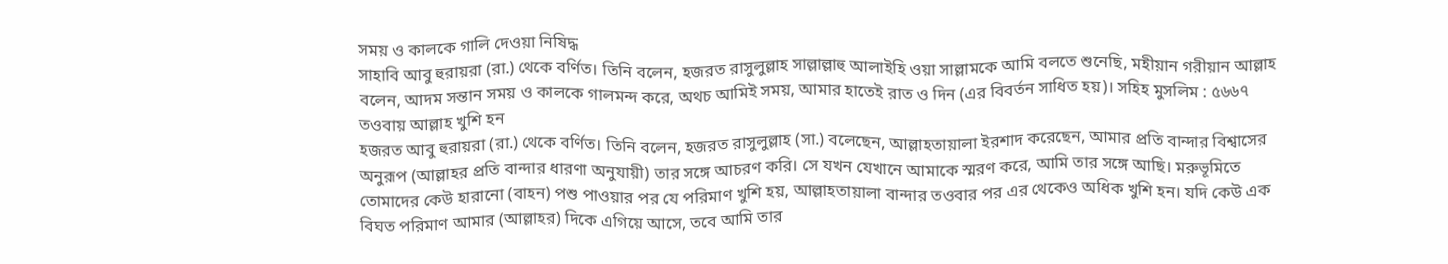সময় ও কালকে গালি দেওয়া নিষিদ্ধ
সাহাবি আবু হুরায়রা (রা.) থেকে বর্ণিত। তিনি বলেন, হজরত রাসুলুল্লাহ সাল্লাল্লাহু আলাইহি ওয়া সাল্লামকে আমি বলতে শুনেছি, মহীয়ান গরীয়ান আল্লাহ বলেন, আদম সন্তান সময় ও কালকে গালমন্দ করে, অথচ আমিই সময়, আমার হাতেই রাত ও দিন (এর বিবর্তন সাধিত হয়)। সহিহ মুসলিম : ৫৬৬৭
তওবায় আল্লাহ খুশি হন
হজরত আবু হুরায়রা (রা.) থেকে বর্ণিত। তিনি বলেন, হজরত রাসুলুল্লাহ (সা.) বলেছেন, আল্লাহতায়ালা ইরশাদ করেছেন, আমার প্রতি বান্দার বিশ্বাসের অনুরূপ (আল্লাহর প্রতি বান্দার ধারণা অনুযায়ী) তার সঙ্গে আচরণ করি। সে যখন যেখানে আমাকে স্মরণ করে, আমি তার সঙ্গে আছি। মরুভূমিতে তোমাদের কেউ হারানো (বাহন) পশু পাওয়ার পর যে পরিমাণ খুশি হয়, আল্লাহতায়ালা বান্দার তওবার পর এর থেকেও অধিক খুশি হন। যদি কেউ এক বিঘত পরিমাণ আমার (আল্লাহর) দিকে এগিয়ে আসে, তবে আমি তার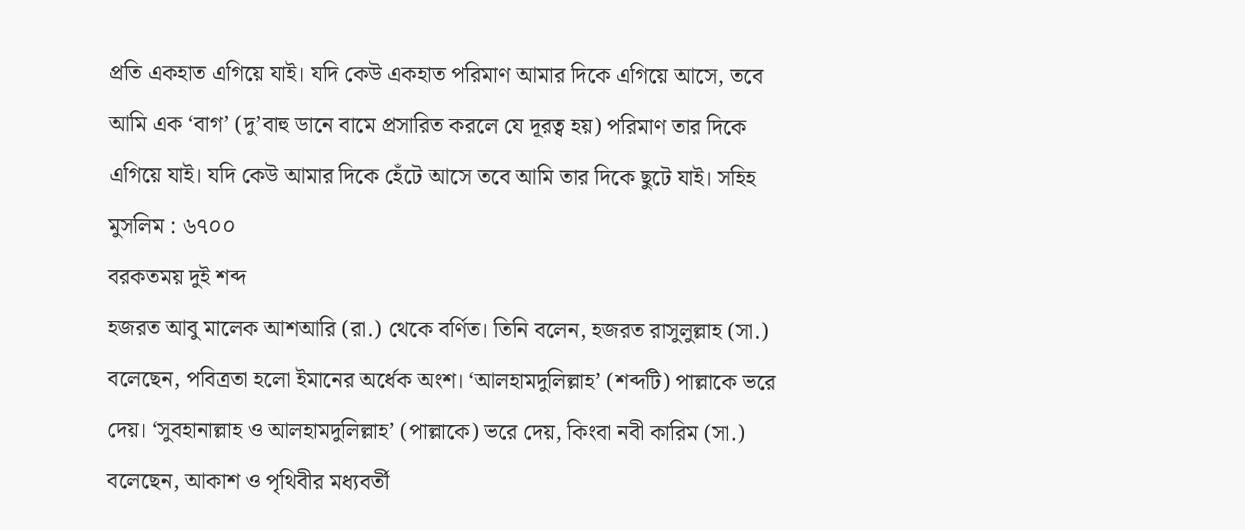প্রতি একহাত এগিয়ে যাই। যদি কেউ একহাত পরিমাণ আমার দিকে এগিয়ে আসে, তবে আমি এক ‘বাগ’ (দু’বাহু ডানে বামে প্রসারিত করলে যে দূরত্ব হয়) পরিমাণ তার দিকে এগিয়ে যাই। যদি কেউ আমার দিকে হেঁটে আসে তবে আমি তার দিকে ছুটে যাই। সহিহ মুসলিম : ৬৭০০
বরকতময় দুই শব্দ
হজরত আবু মালেক আশআরি (রা.) থেকে বর্ণিত। তিনি বলেন, হজরত রাসুলুল্লাহ (সা.) বলেছেন, পবিত্রতা হলো ইমানের অর্ধেক অংশ। ‘আলহামদুলিল্লাহ’ (শব্দটি) পাল্লাকে ভরে দেয়। ‘সুবহানাল্লাহ ও আলহামদুলিল্লাহ’ (পাল্লাকে) ভরে দেয়, কিংবা নবী কারিম (সা.) বলেছেন, আকাশ ও পৃথিবীর মধ্যবর্তী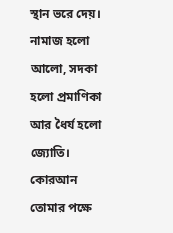স্থান ভরে দেয়। নামাজ হলো আলো, সদকা হলো প্রমাণিকা আর ধৈর্য হলো জ্যোতি। কোরআন তোমার পক্ষে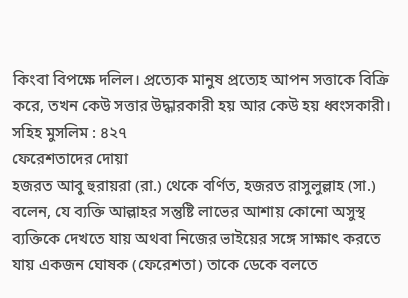কিংবা বিপক্ষে দলিল। প্রত্যেক মানুষ প্রত্যেহ আপন সত্তাকে বিক্রি করে, তখন কেউ সত্তার উদ্ধারকারী হয় আর কেউ হয় ধ্বংসকারী। সহিহ মুসলিম : ৪২৭
ফেরেশতাদের দোয়া
হজরত আবু হুরায়রা (রা.) থেকে বর্ণিত, হজরত রাসুলুল্লাহ (সা.) বলেন, যে ব্যক্তি আল্লাহর সন্তুষ্টি লাভের আশায় কোনো অসুস্থ ব্যক্তিকে দেখতে যায় অথবা নিজের ভাইয়ের সঙ্গে সাক্ষাৎ করতে যায় একজন ঘোষক (ফেরেশতা) তাকে ডেকে বলতে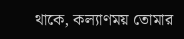থাকে, কল্যাণময় তোমার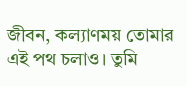জীবন, কল্যাণময় তোমার এই পথ চলাও। তুমি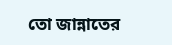তো জান্নাতের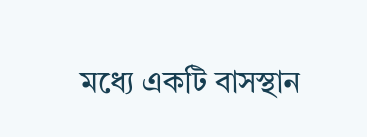মধ্যে একটি বাসস্থান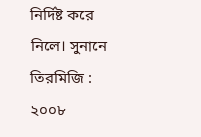নির্দিষ্ট করে নিলে। সুনানে তিরমিজি : ২০০৮